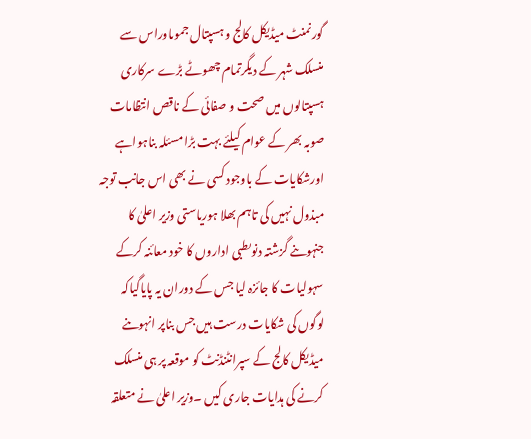گورنمنٹ میڈیکل کالج و ہسپتال جموںاوراس سے منسلک شہر کے دیگرتمام چھوٹے بڑے سرکاری ہسپتالوں میں صحت و صفائی کے ناقص انتظامات صوبہ بھر کے عوام کیلئے بہت بڑا مسئلہ بناہواہے اورشکایات کے باوجود کسی نے بھی اس جانب توجہ مبذول نہیں کی تاہم بھلا ہوریاستی وزیر اعلیٰ کا جنہوںنے گزشتہ دنوںطبی اداروں کا خود معائنہ کرکے سہولیات کا جائزہ لیا جس کے دوران یہ پایاگیاکہ لوگوں کی شکایات درست ہیں جس بناپر انہوںنے میڈیکل کالج کے سپرانٹنڈنٹ کو موقعہ پر ہی منسلک کرنے کی ہدایات جاری کیں ۔وزیر اعلیٰ نے متعلقہ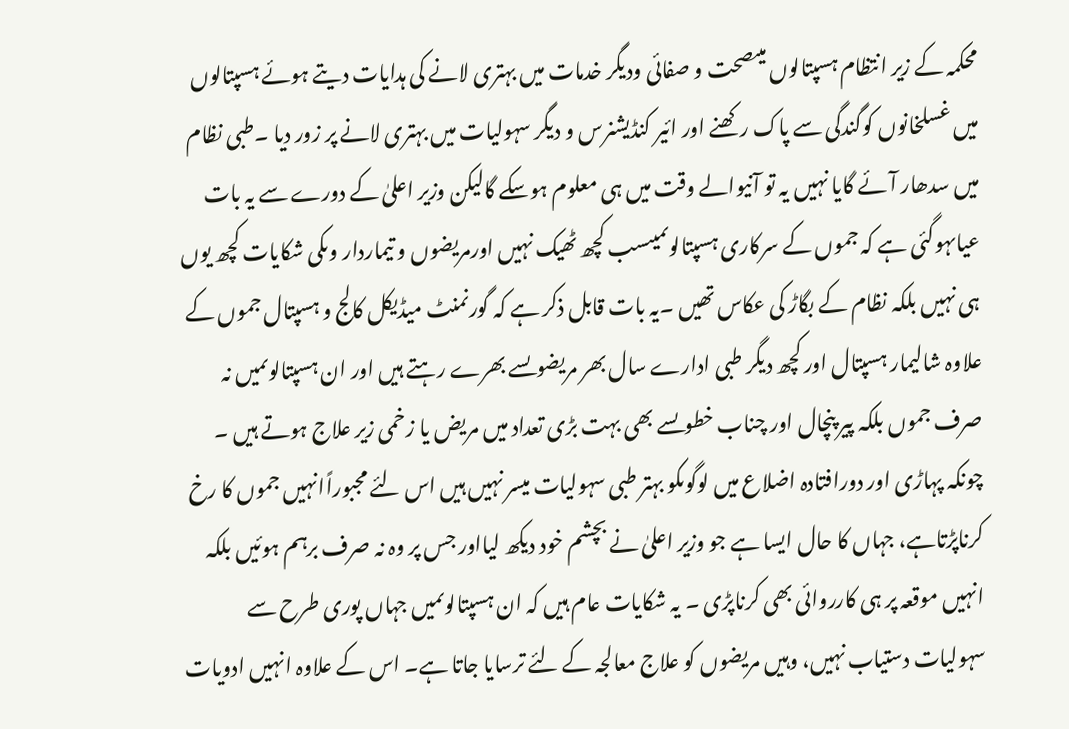محکمہ کے زیر انتظام ہسپتالوں میںصحت و صفائی ودیگر خدمات میں بہتری لانے کی ہدایات دیتے ہوئے ہسپتالوں میں غسلخانوں کوگندگی سے پاک رکھنے اور ائیر کنڈیشنرس و دیگر سہولیات میں بہتری لانے پر زور دیا ۔طبی نظام میں سدھار آئے گایا نہیں یہ تو آنیوالے وقت میں ہی معلوم ہوسکے گالیکن وزیر اعلیٰ کے دورے سے یہ بات عیاںہوگئی ہے کہ جموں کے سرکاری ہسپتالوںمیںسب کچھ ٹھیک نہیں اورمریضوں و تیماردار وںکی شکایات کچھ یوں ہی نہیں بلکہ نظام کے بگاڑ کی عکاس تھیں ۔یہ بات قابل ذکر ہے کہ گورنمنٹ میڈیکل کالج و ہسپتال جموں کے علاوہ شالیمار ہسپتال اور کچھ دیگر طبی ادارے سال بھر مریضوںسے بھرے رہتے ہیں اور ان ہسپتالوںمیں نہ صرف جموں بلکہ پیر پنچال اور چناب خطوںسے بھی بہت بڑی تعداد میں مریض یا زخمی زیر علاج ہوتے ہیں ۔ چونکہ پہاڑی اور دورافتادہ اضلاع میں لوگوںکو بہتر طبی سہولیات میسر نہیں ہیں اس لئے مجبوراًانہیں جموں کا رخ کرناپڑتاہے، جہاں کا حال ایسا ہے جو وزیر اعلیٰ نے بچشم خود دیکھ لیااور جس پر وہ نہ صرف برہم ہوئیں بلکہ انہیں موقعہ پر ہی کارروائی بھی کرناپڑی ۔ یہ شکایات عام ہیں کہ ان ہسپتالوںمیں جہاں پوری طرح سے سہولیات دستیاب نہیں، وہیں مریضوں کو علاج معالجہ کے لئے ترسایا جاتا ہے۔ اس کے علاوہ انہیں ادویات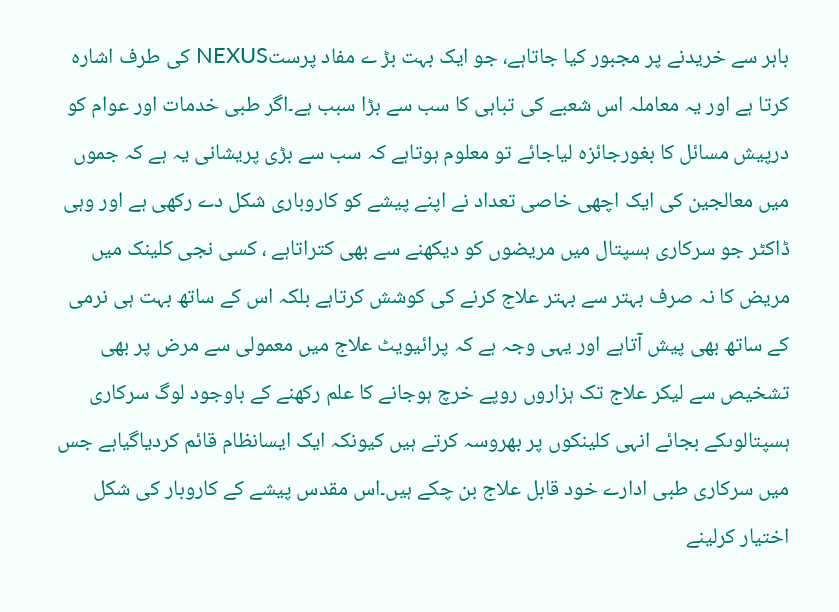باہر سے خریدنے پر مجبور کیا جاتاہے، جو ایک بہت بڑ ے مفاد پرستNEXUS کی طرف اشارہ کرتا ہے اور یہ معاملہ اس شعبے کی تباہی کا سب سے بڑا سبب ہے۔اگر طبی خدمات اور عوام کو درپیش مسائل کا بغورجائزہ لیاجائے تو معلوم ہوتاہے کہ سب سے بڑی پریشانی یہ ہے کہ جموں میں معالجین کی ایک اچھی خاصی تعداد نے اپنے پیشے کو کاروباری شکل دے رکھی ہے اور وہی ڈاکٹر جو سرکاری ہسپتال میں مریضوں کو دیکھنے سے بھی کتراتاہے ، کسی نجی کلینک میں مریض کا نہ صرف بہتر سے بہتر علاج کرنے کی کوشش کرتاہے بلکہ اس کے ساتھ بہت ہی نرمی کے ساتھ بھی پیش آتاہے اور یہی وجہ ہے کہ پرائیویٹ علاج میں معمولی سے مرض پر بھی تشخیص سے لیکر علاج تک ہزاروں روپے خرچ ہوجانے کا علم رکھنے کے باوجود لوگ سرکاری ہسپتالوںکے بجائے انہی کلینکوں پر بھروسہ کرتے ہیں کیونکہ ایک ایسانظام قائم کردیاگیاہے جس میں سرکاری طبی ادارے خود قابل علاج بن چکے ہیں۔اس مقدس پیشے کے کاروبار کی شکل اختیار کرلینے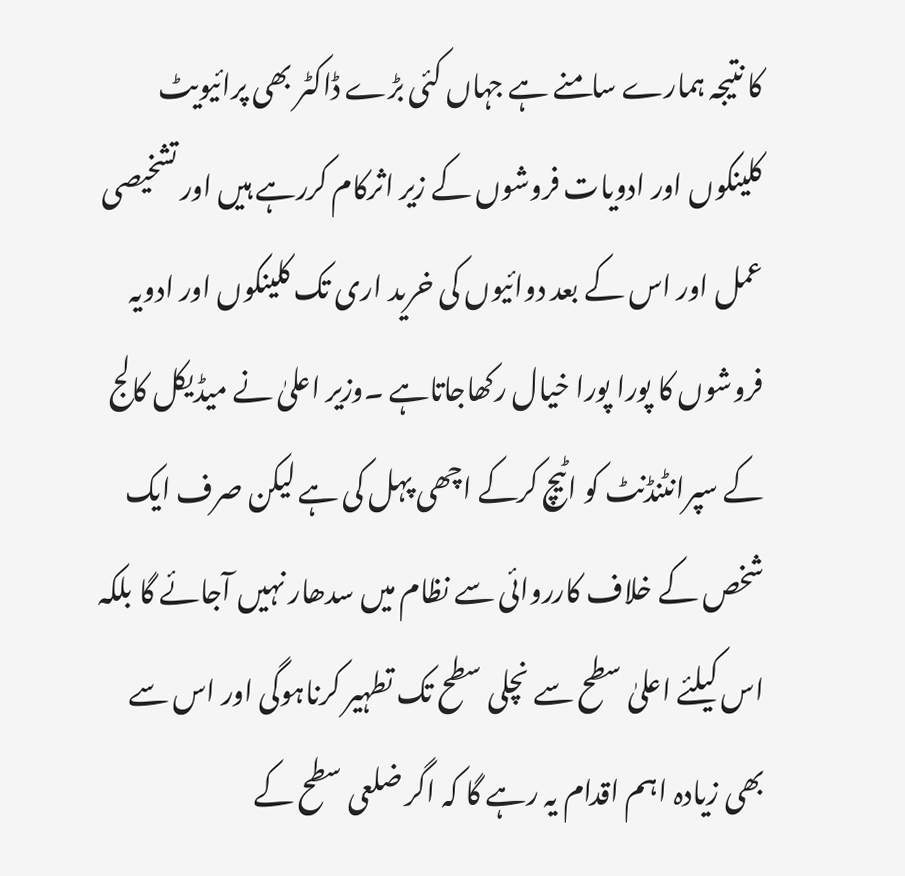کا نتیجہ ہمارے سامنے ہے جہاں کئی بڑے ڈاکٹر بھی پرائیویٹ کلینکوں اور ادویات فروشوں کے زیر اثرکام کررہے ہیں اور تشخیصی عمل اور اس کے بعد دوائیوں کی خرید اری تک کلینکوں اور ادویہ فروشوں کا پورا پورا خیال رکھاجاتاہے ۔وزیر اعلیٰ نے میڈیکل کالج کے سپرانٹنڈنٹ کو اٹیچ کرکے اچھی پہل کی ہے لیکن صرف ایک شخص کے خلاف کارروائی سے نظام میں سدھار نہیں آجائے گا بلکہ اس کیلئے اعلیٰ سطح سے نچلی سطح تک تطہیر کرناہوگی اور اس سے بھی زیادہ اہم اقدام یہ رہے گا کہ اگر ضلعی سطح کے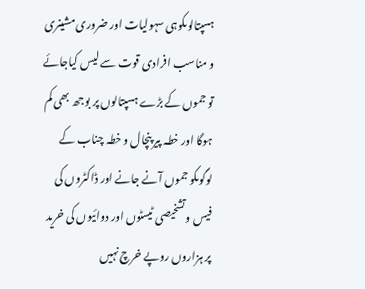ہسپتالوںکوہی سہولیات اور ضروری مشینری و مناسب افرادی قوت سے لیس کیاجائے تو جموں کے بڑے ہسپتالوں پر بوجھ بھی کم ہوگا اور خطہ پیر پنچال و خطہ چناب کے لوگوںکو جموں آنے جانے اور ڈاکٹروں کی فیس وتشخیصی ٹیسٹوں اور دوائیوں کی خرید پر ہزاروں روپے خرچ نہیں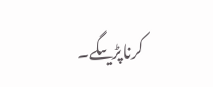کرناپڑیںگے۔